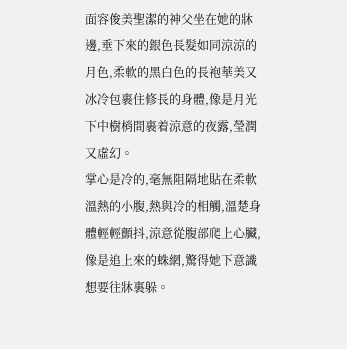面容俊美聖潔的神父坐在她的牀邊,垂下來的銀色長髮如同涼涼的月色,柔軟的黑白色的長袍華美又冰冷包裹住修長的身體,像是月光下中樹梢間裹着涼意的夜露,瑩潤又虛幻。
掌心是冷的,毫無阻隔地貼在柔軟溫熱的小腹,熱與冷的相觸,溫楚身體輕輕顫抖,涼意從腹部爬上心臟,像是追上來的蛛網,驚得她下意識想要往牀裏躲。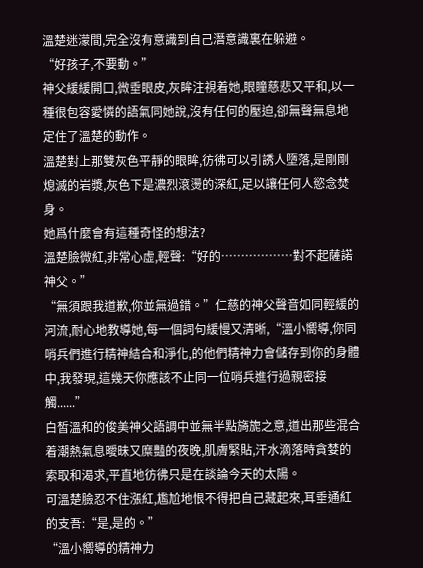溫楚迷濛間,完全沒有意識到自己潛意識裏在躲避。
“好孩子,不要動。”
神父緩緩開口,微垂眼皮,灰眸注視着她,眼瞳慈悲又平和,以一種很包容愛憐的語氣同她說,沒有任何的壓迫,卻無聲無息地定住了溫楚的動作。
溫楚對上那雙灰色平靜的眼眸,彷彿可以引誘人墮落,是剛剛熄滅的岩漿,灰色下是濃烈滾燙的深紅,足以讓任何人慾念焚身。
她爲什麼會有這種奇怪的想法?
溫楚臉微紅,非常心虛,輕聲:“好的………………對不起薩諾神父。”
“無須跟我道歉,你並無過錯。”仁慈的神父聲音如同輕緩的河流,耐心地教導她,每一個詞句緩慢又清晰,“溫小嚮導,你同哨兵們進行精神結合和淨化,的他們精神力會儲存到你的身體中,我發現,這幾天你應該不止同一位哨兵進行過親密接觸......”
白皙溫和的俊美神父語調中並無半點旖旎之意,道出那些混合着潮熱氣息曖昧又糜豔的夜晚,肌膚緊貼,汗水滴落時貪婪的索取和渴求,平直地彷彿只是在談論今天的太陽。
可溫楚臉忍不住漲紅,尷尬地恨不得把自己藏起來,耳垂通紅的支吾:“是,是的。”
“溫小嚮導的精神力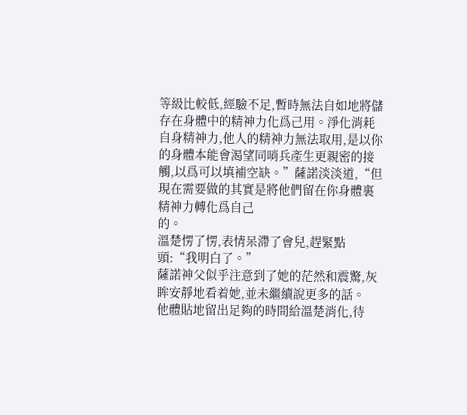等級比較低,經驗不足,暫時無法自如地將儲存在身體中的精神力化爲己用。淨化消耗自身精神力,他人的精神力無法取用,是以你的身體本能會渴望同哨兵產生更親密的接觸,以爲可以填補空缺。”薩諾淡淡道,“但現在需要做的其實是將他們留在你身體裏精神力轉化爲自己
的。
溫楚愣了愣,表情呆滯了會兒,趕緊點頭:“我明白了。”
薩諾神父似乎注意到了她的茫然和震驚,灰眸安靜地看着她,並未繼續說更多的話。
他體貼地留出足夠的時間給溫楚消化,待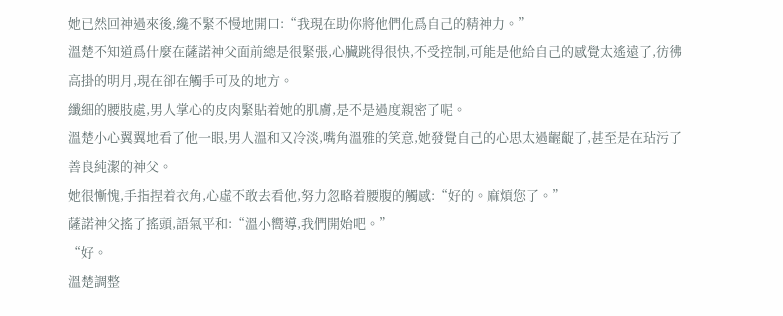她已然回神過來後,纔不緊不慢地開口:“我現在助你將他們化爲自己的精神力。”
溫楚不知道爲什麼在薩諾神父面前總是很緊張,心臟跳得很快,不受控制,可能是他給自己的感覺太遙遠了,彷彿高掛的明月,現在卻在觸手可及的地方。
纖細的腰肢處,男人掌心的皮肉緊貼着她的肌膚,是不是過度親密了呢。
溫楚小心翼翼地看了他一眼,男人溫和又冷淡,嘴角溫雅的笑意,她發覺自己的心思太過齷齪了,甚至是在玷污了善良純潔的神父。
她很慚愧,手指捏着衣角,心虛不敢去看他,努力忽略着腰腹的觸感:“好的。麻煩您了。”
薩諾神父搖了搖頭,語氣平和:“溫小嚮導,我們開始吧。”
“好。
溫楚調整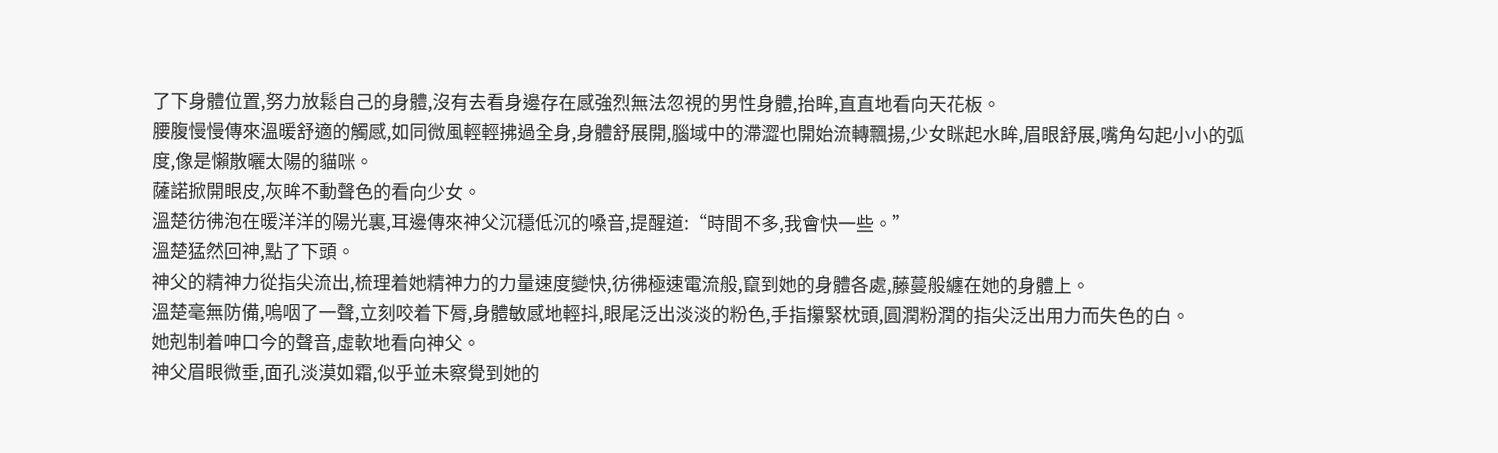了下身體位置,努力放鬆自己的身體,沒有去看身邊存在感強烈無法忽視的男性身體,抬眸,直直地看向天花板。
腰腹慢慢傳來溫暖舒適的觸感,如同微風輕輕拂過全身,身體舒展開,腦域中的滯澀也開始流轉飄揚,少女眯起水眸,眉眼舒展,嘴角勾起小小的弧度,像是懶散曬太陽的貓咪。
薩諾掀開眼皮,灰眸不動聲色的看向少女。
溫楚彷彿泡在暖洋洋的陽光裏,耳邊傳來神父沉穩低沉的嗓音,提醒道:“時間不多,我會快一些。”
溫楚猛然回神,點了下頭。
神父的精神力從指尖流出,梳理着她精神力的力量速度變快,彷彿極速電流般,竄到她的身體各處,藤蔓般纏在她的身體上。
溫楚毫無防備,嗚咽了一聲,立刻咬着下脣,身體敏感地輕抖,眼尾泛出淡淡的粉色,手指攥緊枕頭,圓潤粉潤的指尖泛出用力而失色的白。
她剋制着呻口今的聲音,虛軟地看向神父。
神父眉眼微垂,面孔淡漠如霜,似乎並未察覺到她的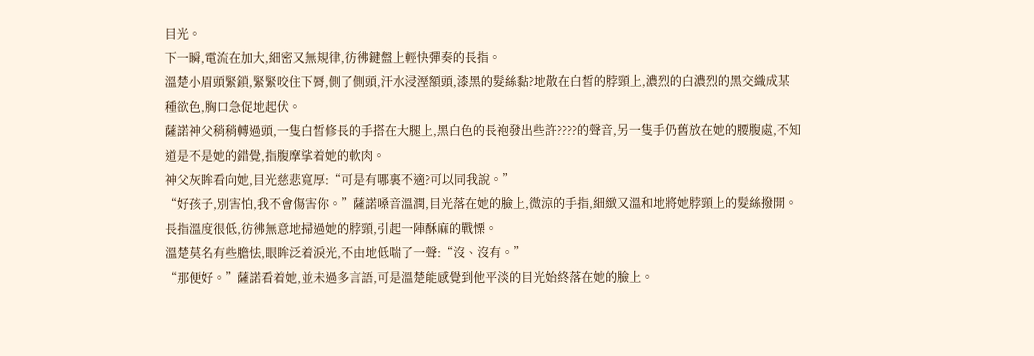目光。
下一瞬,電流在加大,細密又無規律,彷彿鍵盤上輕快彈奏的長指。
溫楚小眉頭緊鎖,緊緊咬住下脣,側了側頭,汗水浸溼額頭,漆黑的髮絲黏?地散在白皙的脖頸上,濃烈的白濃烈的黑交織成某種欲色,胸口急促地起伏。
薩諾神父稍稍轉過頭,一隻白皙修長的手搭在大腿上,黑白色的長袍發出些許????的聲音,另一隻手仍舊放在她的腰腹處,不知道是不是她的錯覺,指腹摩挲着她的軟肉。
神父灰眸看向她,目光慈悲寬厚:“可是有哪裏不適?可以同我說。”
“好孩子,別害怕,我不會傷害你。”薩諾嗓音溫潤,目光落在她的臉上,微涼的手指,細緻又溫和地將她脖頸上的髮絲撥開。
長指溫度很低,彷彿無意地掃過她的脖頸,引起一陣酥麻的戰慄。
溫楚莫名有些膽怯,眼眸泛着淚光,不由地低喘了一聲:“沒、沒有。”
“那便好。”薩諾看着她,並未過多言語,可是溫楚能感覺到他平淡的目光始終落在她的臉上。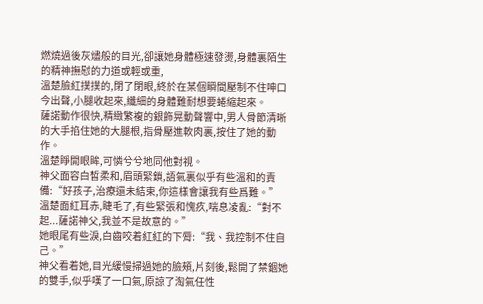燃燒過後灰燼般的目光,卻讓她身體極速發燙,身體裏陌生的精神撫慰的力道或輕或重,
溫楚臉紅撲撲的,閉了閉眼,終於在某個瞬間壓制不住呻口今出聲,小腿收起來,纖細的身體難耐想要蜷縮起來。
薩諾動作很快,精緻繁複的銀飾晃動聲響中,男人骨節清晰的大手掐住她的大腿根,指骨壓進軟肉裏,按住了她的動作。
溫楚睜開眼眸,可憐兮兮地同他對視。
神父面容白皙柔和,眉頭緊鎖,語氣裏似乎有些溫和的責備:“好孩子,治療還未結束,你這樣會讓我有些爲難。”
溫楚面紅耳赤,睫毛了,有些緊張和愧疚,喘息凌亂:“對不起...薩諾神父,我並不是故意的。”
她眼尾有些淚,白齒咬着紅紅的下脣:“我、我控制不住自己。”
神父看着她,目光緩慢掃過她的臉頰,片刻後,鬆開了禁錮她的雙手,似乎嘆了一口氣,原諒了淘氣任性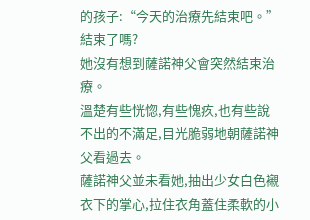的孩子:“今天的治療先結束吧。”
結束了嗎?
她沒有想到薩諾神父會突然結束治療。
溫楚有些恍惚,有些愧疚,也有些說不出的不滿足,目光脆弱地朝薩諾神父看過去。
薩諾神父並未看她,抽出少女白色襯衣下的掌心,拉住衣角蓋住柔軟的小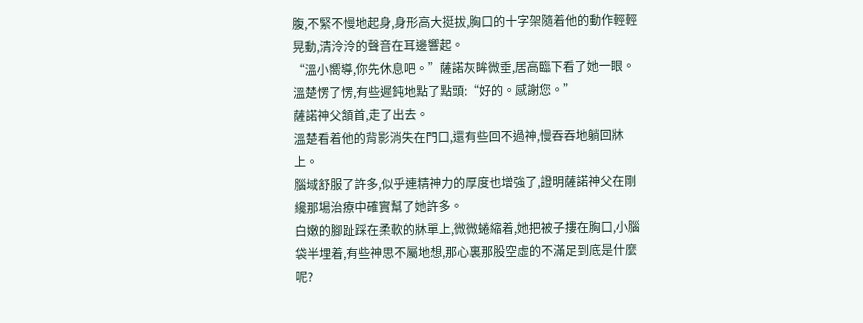腹,不緊不慢地起身,身形高大挺拔,胸口的十字架隨着他的動作輕輕晃動,清泠泠的聲音在耳邊響起。
“溫小嚮導,你先休息吧。”薩諾灰眸微垂,居高臨下看了她一眼。
溫楚愣了愣,有些遲鈍地點了點頭:“好的。感謝您。”
薩諾神父頷首,走了出去。
溫楚看着他的背影消失在門口,還有些回不過神,慢吞吞地躺回牀上。
腦域舒服了許多,似乎連精神力的厚度也增強了,證明薩諾神父在剛纔那場治療中確實幫了她許多。
白嫩的腳趾踩在柔軟的牀單上,微微蜷縮着,她把被子摟在胸口,小腦袋半埋着,有些神思不屬地想,那心裏那股空虛的不滿足到底是什麼呢?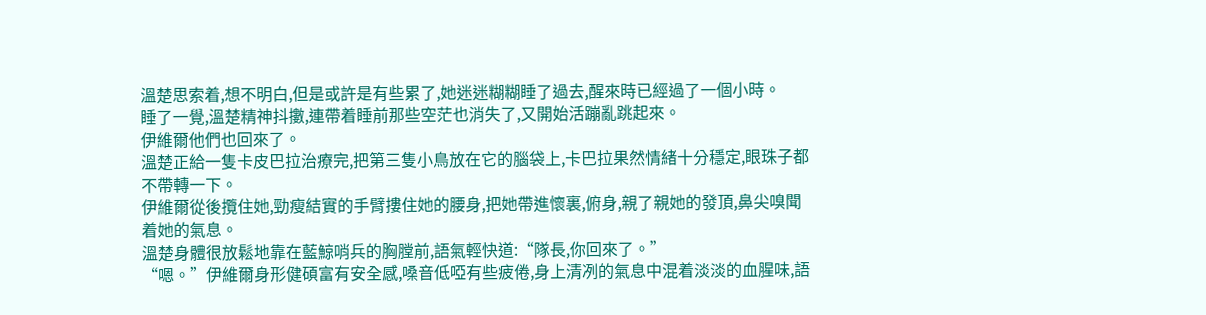溫楚思索着,想不明白,但是或許是有些累了,她迷迷糊糊睡了過去,醒來時已經過了一個小時。
睡了一覺,溫楚精神抖擻,連帶着睡前那些空茫也消失了,又開始活蹦亂跳起來。
伊維爾他們也回來了。
溫楚正給一隻卡皮巴拉治療完,把第三隻小鳥放在它的腦袋上,卡巴拉果然情緒十分穩定,眼珠子都不帶轉一下。
伊維爾從後攬住她,勁瘦結實的手臂摟住她的腰身,把她帶進懷裏,俯身,親了親她的發頂,鼻尖嗅聞着她的氣息。
溫楚身體很放鬆地靠在藍鯨哨兵的胸膛前,語氣輕快道:“隊長,你回來了。”
“嗯。”伊維爾身形健碩富有安全感,嗓音低啞有些疲倦,身上清冽的氣息中混着淡淡的血腥味,語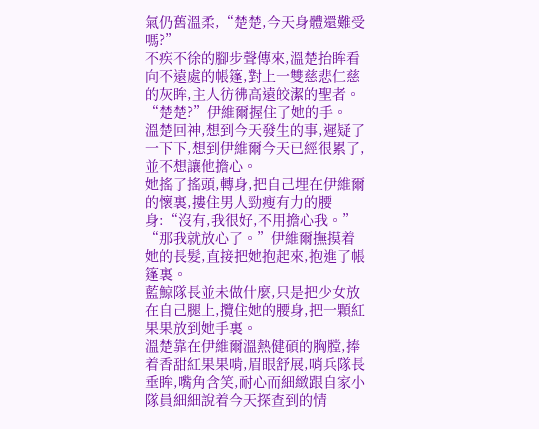氣仍舊溫柔,“楚楚,今天身體還難受嗎?”
不疾不徐的腳步聲傳來,溫楚抬眸看向不遠處的帳篷,對上一雙慈悲仁慈的灰眸,主人彷彿高遠皎潔的聖者。
“楚楚?”伊維爾握住了她的手。
溫楚回神,想到今天發生的事,遲疑了一下下,想到伊維爾今天已經很累了,並不想讓他擔心。
她搖了搖頭,轉身,把自己埋在伊維爾的懷裏,摟住男人勁瘦有力的腰身:“沒有,我很好,不用擔心我。”
“那我就放心了。”伊維爾撫摸着她的長髮,直接把她抱起來,抱進了帳篷裏。
藍鯨隊長並未做什麼,只是把少女放在自己腿上,攬住她的腰身,把一顆紅果果放到她手裏。
溫楚靠在伊維爾溫熱健碩的胸膛,捧着香甜紅果果啃,眉眼舒展,哨兵隊長垂眸,嘴角含笑,耐心而細緻跟自家小隊員細細說着今天探查到的情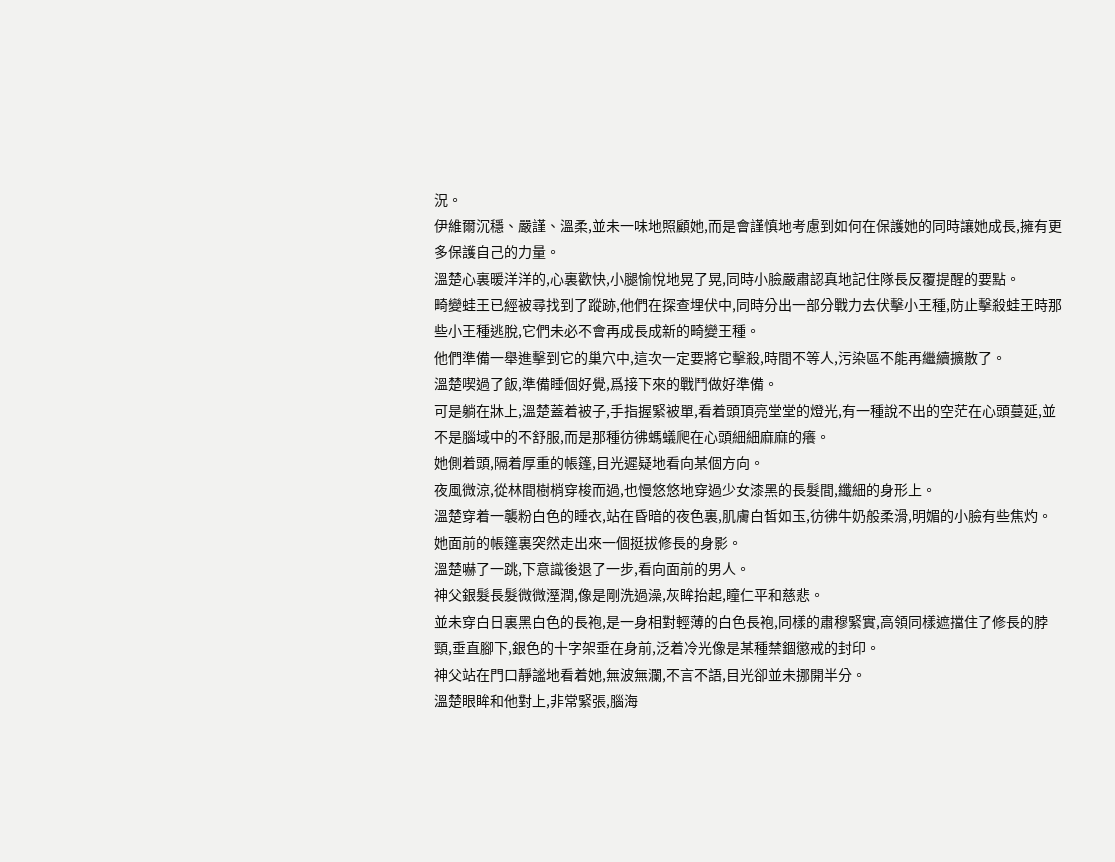況。
伊維爾沉穩、嚴謹、溫柔,並未一味地照顧她,而是會謹慎地考慮到如何在保護她的同時讓她成長,擁有更多保護自己的力量。
溫楚心裏暖洋洋的,心裏歡快,小腿愉悅地晃了晃,同時小臉嚴肅認真地記住隊長反覆提醒的要點。
畸變蛙王已經被尋找到了蹤跡,他們在探查埋伏中,同時分出一部分戰力去伏擊小王種,防止擊殺蛙王時那些小王種逃脫,它們未必不會再成長成新的畸變王種。
他們準備一舉進擊到它的巢穴中,這次一定要將它擊殺,時間不等人,污染區不能再繼續擴散了。
溫楚喫過了飯,準備睡個好覺,爲接下來的戰鬥做好準備。
可是躺在牀上,溫楚蓋着被子,手指握緊被單,看着頭頂亮堂堂的燈光,有一種說不出的空茫在心頭蔓延,並不是腦域中的不舒服,而是那種彷彿螞蟻爬在心頭細細麻麻的癢。
她側着頭,隔着厚重的帳篷,目光遲疑地看向某個方向。
夜風微涼,從林間樹梢穿梭而過,也慢悠悠地穿過少女漆黑的長髮間,纖細的身形上。
溫楚穿着一襲粉白色的睡衣,站在昏暗的夜色裏,肌膚白皙如玉,彷彿牛奶般柔滑,明媚的小臉有些焦灼。
她面前的帳篷裏突然走出來一個挺拔修長的身影。
溫楚嚇了一跳,下意識後退了一步,看向面前的男人。
神父銀髮長髮微微溼潤,像是剛洗過澡,灰眸抬起,瞳仁平和慈悲。
並未穿白日裏黑白色的長袍,是一身相對輕薄的白色長袍,同樣的肅穆緊實,高領同樣遮擋住了修長的脖頸,垂直腳下,銀色的十字架垂在身前,泛着冷光像是某種禁錮懲戒的封印。
神父站在門口靜謐地看着她,無波無瀾,不言不語,目光卻並未挪開半分。
溫楚眼眸和他對上,非常緊張,腦海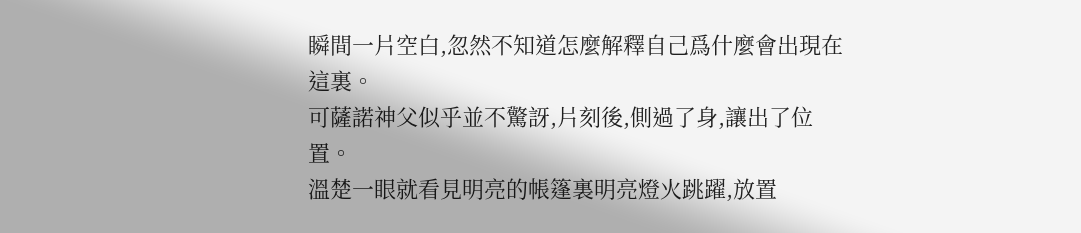瞬間一片空白,忽然不知道怎麼解釋自己爲什麼會出現在這裏。
可薩諾神父似乎並不驚訝,片刻後,側過了身,讓出了位置。
溫楚一眼就看見明亮的帳篷裏明亮燈火跳躍,放置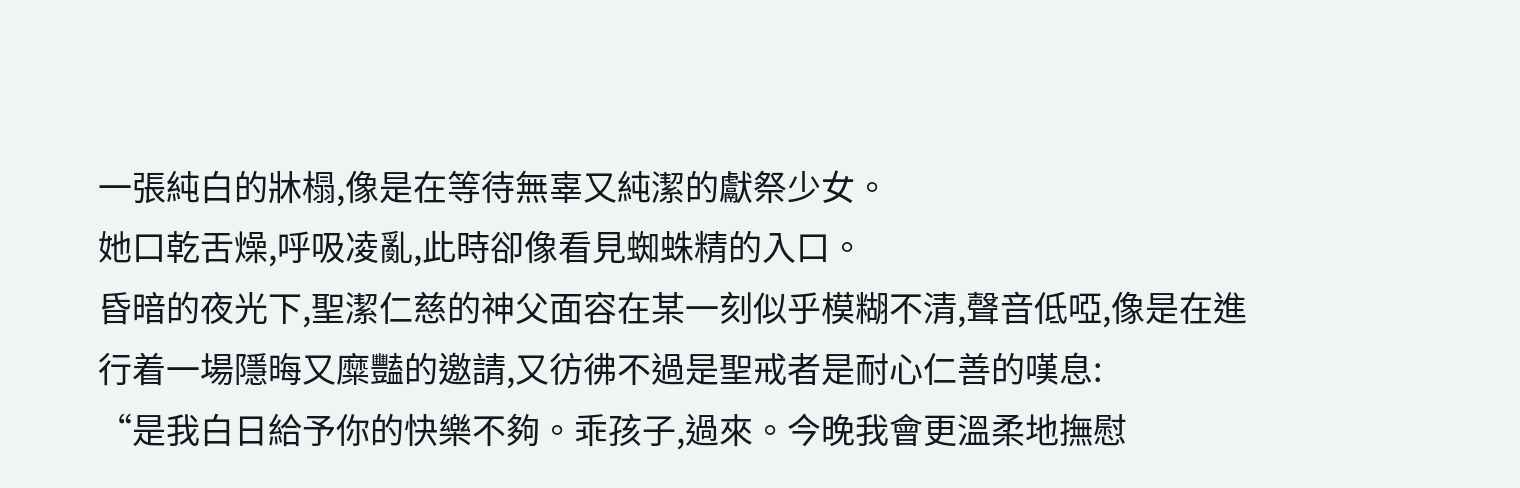一張純白的牀榻,像是在等待無辜又純潔的獻祭少女。
她口乾舌燥,呼吸凌亂,此時卻像看見蜘蛛精的入口。
昏暗的夜光下,聖潔仁慈的神父面容在某一刻似乎模糊不清,聲音低啞,像是在進行着一場隱晦又糜豔的邀請,又彷彿不過是聖戒者是耐心仁善的嘆息:
“是我白日給予你的快樂不夠。乖孩子,過來。今晚我會更溫柔地撫慰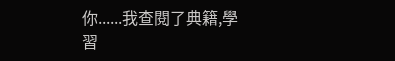你......我查閱了典籍,學習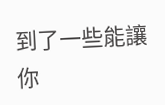到了一些能讓你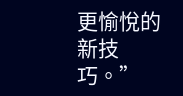更愉悅的新技巧。”